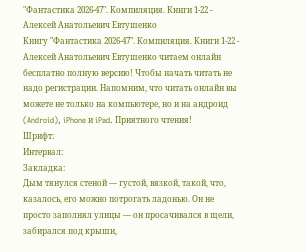"Фантастика 2026-47". Компиляция. Книги 1-22 - Алексей Анатольевич Евтушенко
Книгу "Фантастика 2026-47". Компиляция. Книги 1-22 - Алексей Анатольевич Евтушенко читаем онлайн бесплатно полную версию! Чтобы начать читать не надо регистрации. Напомним, что читать онлайн вы можете не только на компьютере, но и на андроид (Android), iPhone и iPad. Приятного чтения!
Шрифт:
Интервал:
Закладка:
Дым тянулся стеной — густой, вязкой, такой, что, казалось, его можно потрогать ладонью. Он не просто заполнял улицы — он просачивался в щели, забирался под крыши,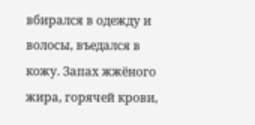вбирался в одежду и волосы, въедался в кожу. Запах жжёного жира, горячей крови,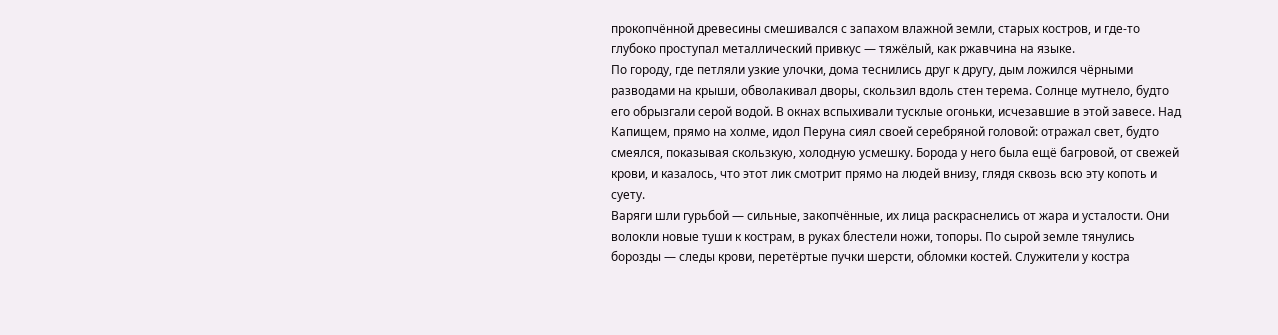прокопчённой древесины смешивался с запахом влажной земли, старых костров, и где-то глубоко проступал металлический привкус — тяжёлый, как ржавчина на языке.
По городу, где петляли узкие улочки, дома теснились друг к другу, дым ложился чёрными разводами на крыши, обволакивал дворы, скользил вдоль стен терема. Солнце мутнело, будто его обрызгали серой водой. В окнах вспыхивали тусклые огоньки, исчезавшие в этой завесе. Над Капищем, прямо на холме, идол Перуна сиял своей серебряной головой: отражал свет, будто смеялся, показывая скользкую, холодную усмешку. Борода у него была ещё багровой, от свежей крови, и казалось, что этот лик смотрит прямо на людей внизу, глядя сквозь всю эту копоть и суету.
Варяги шли гурьбой — сильные, закопчённые, их лица раскраснелись от жара и усталости. Они волокли новые туши к кострам, в руках блестели ножи, топоры. По сырой земле тянулись борозды — следы крови, перетёртые пучки шерсти, обломки костей. Служители у костра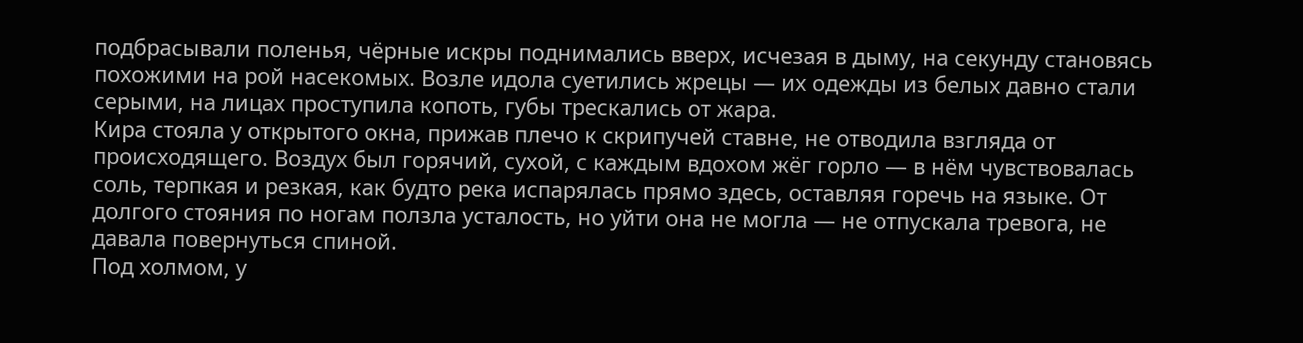подбрасывали поленья, чёрные искры поднимались вверх, исчезая в дыму, на секунду становясь похожими на рой насекомых. Возле идола суетились жрецы — их одежды из белых давно стали серыми, на лицах проступила копоть, губы трескались от жара.
Кира стояла у открытого окна, прижав плечо к скрипучей ставне, не отводила взгляда от происходящего. Воздух был горячий, сухой, с каждым вдохом жёг горло — в нём чувствовалась соль, терпкая и резкая, как будто река испарялась прямо здесь, оставляя горечь на языке. От долгого стояния по ногам ползла усталость, но уйти она не могла — не отпускала тревога, не давала повернуться спиной.
Под холмом, у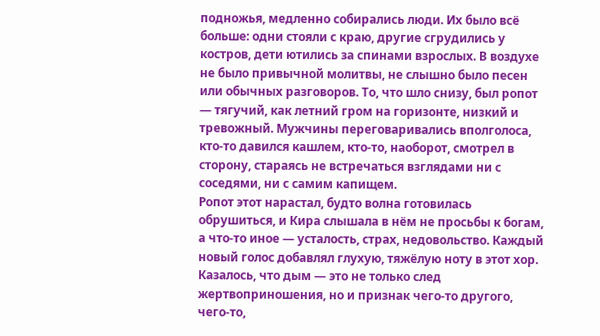подножья, медленно собирались люди. Их было всё больше: одни стояли с краю, другие сгрудились у костров, дети ютились за спинами взрослых. В воздухе не было привычной молитвы, не слышно было песен или обычных разговоров. То, что шло снизу, был ропот — тягучий, как летний гром на горизонте, низкий и тревожный. Мужчины переговаривались вполголоса, кто-то давился кашлем, кто-то, наоборот, смотрел в сторону, стараясь не встречаться взглядами ни с соседями, ни с самим капищем.
Ропот этот нарастал, будто волна готовилась обрушиться, и Кира слышала в нём не просьбы к богам, а что-то иное — усталость, страх, недовольство. Каждый новый голос добавлял глухую, тяжёлую ноту в этот хор. Казалось, что дым — это не только след жертвоприношения, но и признак чего-то другого, чего-то,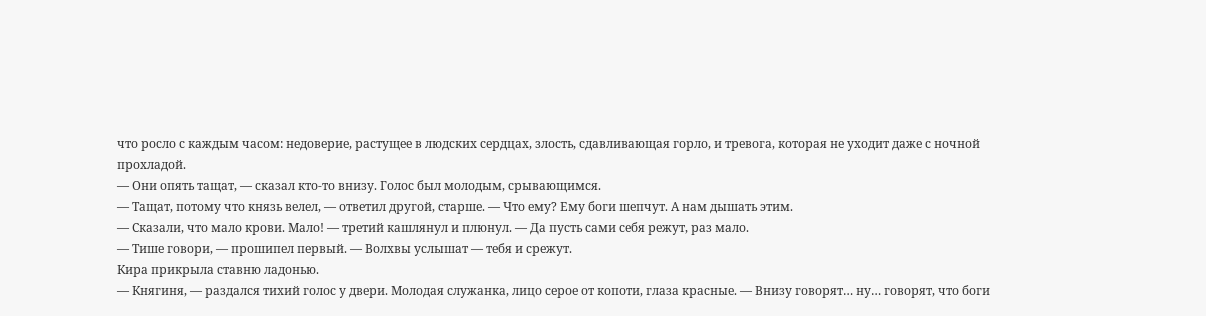что росло с каждым часом: недоверие, растущее в людских сердцах, злость, сдавливающая горло, и тревога, которая не уходит даже с ночной прохладой.
— Они опять тащат, — сказал кто-то внизу. Голос был молодым, срывающимся.
— Тащат, потому что князь велел, — ответил другой, старше. — Что ему? Ему боги шепчут. А нам дышать этим.
— Сказали, что мало крови. Мало! — третий кашлянул и плюнул. — Да пусть сами себя режут, раз мало.
— Тише говори, — прошипел первый. — Волхвы услышат — тебя и срежут.
Кира прикрыла ставню ладонью.
— Княгиня, — раздался тихий голос у двери. Молодая служанка, лицо серое от копоти, глаза красные. — Внизу говорят… ну… говорят, что боги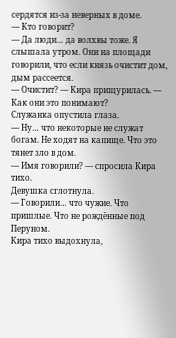сердятся из-за неверных в доме.
— Кто говорит?
— Да люди… да волхвы тоже. Я слышала утром. Они на площади говорили, что если князь очистит дом, дым рассеется.
— Очистит? — Кира прищурилась. — Как они это понимают?
Служанка опустила глаза.
— Ну… что некоторые не служат богам. Не ходят на капище. Что это тянет зло в дом.
— Имя говорили? — спросила Кира тихо.
Девушка сглотнула.
— Говорили… что чужие. Что пришлые. Что не рождённые под Перуном.
Кира тихо выдохнула,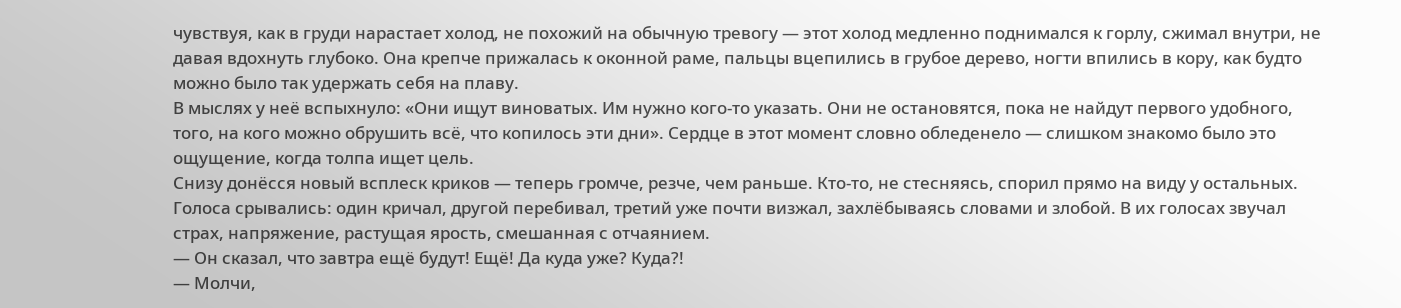чувствуя, как в груди нарастает холод, не похожий на обычную тревогу — этот холод медленно поднимался к горлу, сжимал внутри, не давая вдохнуть глубоко. Она крепче прижалась к оконной раме, пальцы вцепились в грубое дерево, ногти впились в кору, как будто можно было так удержать себя на плаву.
В мыслях у неё вспыхнуло: «Они ищут виноватых. Им нужно кого-то указать. Они не остановятся, пока не найдут первого удобного, того, на кого можно обрушить всё, что копилось эти дни». Сердце в этот момент словно обледенело — слишком знакомо было это ощущение, когда толпа ищет цель.
Снизу донёсся новый всплеск криков — теперь громче, резче, чем раньше. Кто-то, не стесняясь, спорил прямо на виду у остальных. Голоса срывались: один кричал, другой перебивал, третий уже почти визжал, захлёбываясь словами и злобой. В их голосах звучал страх, напряжение, растущая ярость, смешанная с отчаянием.
— Он сказал, что завтра ещё будут! Ещё! Да куда уже? Куда?!
— Молчи,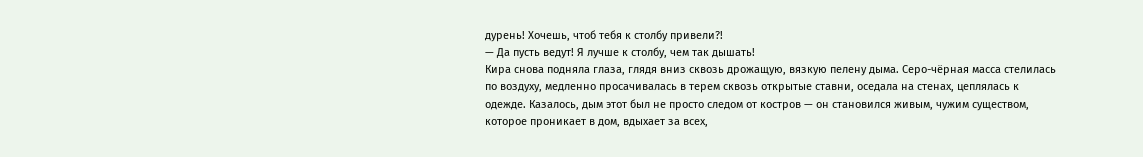дурень! Хочешь, чтоб тебя к столбу привели?!
— Да пусть ведут! Я лучше к столбу, чем так дышать!
Кира снова подняла глаза, глядя вниз сквозь дрожащую, вязкую пелену дыма. Серо-чёрная масса стелилась по воздуху, медленно просачивалась в терем сквозь открытые ставни, оседала на стенах, цеплялась к одежде. Казалось, дым этот был не просто следом от костров — он становился живым, чужим существом, которое проникает в дом, вдыхает за всех,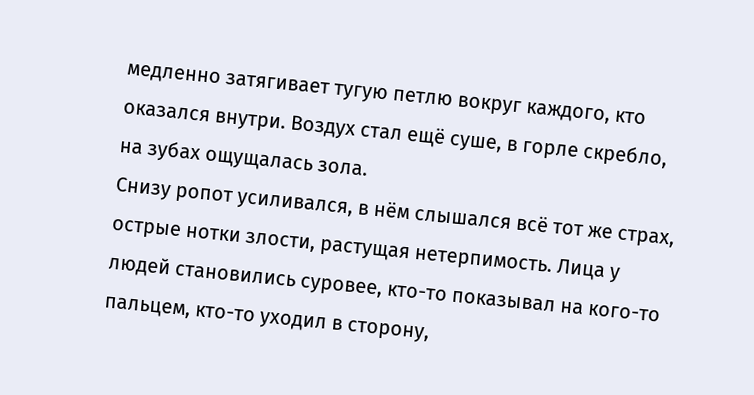медленно затягивает тугую петлю вокруг каждого, кто оказался внутри. Воздух стал ещё суше, в горле скребло, на зубах ощущалась зола.
Снизу ропот усиливался, в нём слышался всё тот же страх, острые нотки злости, растущая нетерпимость. Лица у людей становились суровее, кто-то показывал на кого-то пальцем, кто-то уходил в сторону,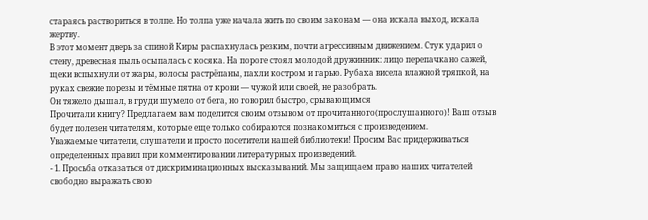стараясь раствориться в толпе. Но толпа уже начала жить по своим законам — она искала выход, искала жертву.
В этот момент дверь за спиной Киры распахнулась резким, почти агрессивным движением. Стук ударил о стену, древесная пыль осыпалась с косяка. На пороге стоял молодой дружинник: лицо перепачкано сажей, щеки вспыхнули от жары, волосы растрёпаны, пахли костром и гарью. Рубаха висела влажной тряпкой, на руках свежие порезы и тёмные пятна от крови — чужой или своей, не разобрать.
Он тяжело дышал, в груди шумело от бега, но говорил быстро, срывающимся
Прочитали книгу? Предлагаем вам поделится своим отзывом от прочитанного(прослушанного)! Ваш отзыв будет полезен читателям, которые еще только собираются познакомиться с произведением.
Уважаемые читатели, слушатели и просто посетители нашей библиотеки! Просим Вас придерживаться определенных правил при комментировании литературных произведений.
- 1. Просьба отказаться от дискриминационных высказываний. Мы защищаем право наших читателей свободно выражать свою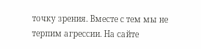точку зрения. Вместе с тем мы не терпим агрессии. На сайте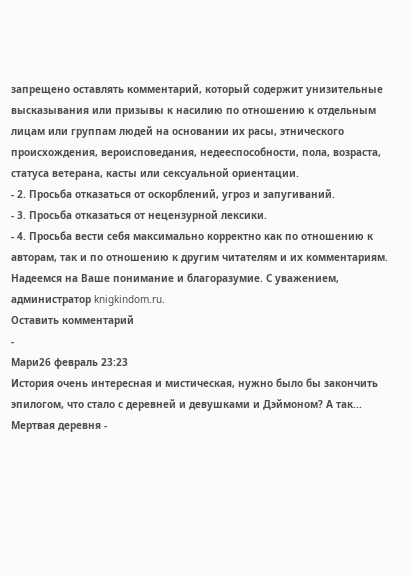запрещено оставлять комментарий, который содержит унизительные высказывания или призывы к насилию по отношению к отдельным лицам или группам людей на основании их расы, этнического происхождения, вероисповедания, недееспособности, пола, возраста, статуса ветерана, касты или сексуальной ориентации.
- 2. Просьба отказаться от оскорблений, угроз и запугиваний.
- 3. Просьба отказаться от нецензурной лексики.
- 4. Просьба вести себя максимально корректно как по отношению к авторам, так и по отношению к другим читателям и их комментариям.
Надеемся на Ваше понимание и благоразумие. С уважением, администратор knigkindom.ru.
Оставить комментарий
-
Мари26 февраль 23:23
История очень интересная и мистическая, нужно было бы закончить эпилогом, что стало с деревней и девушками и Дэймоном? А так...
Мертвая деревня -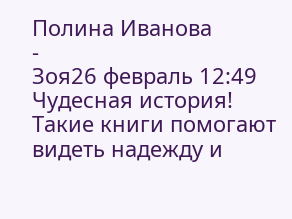Полина Иванова
-
Зоя26 февраль 12:49
Чудесная история! Такие книги помогают видеть надежду и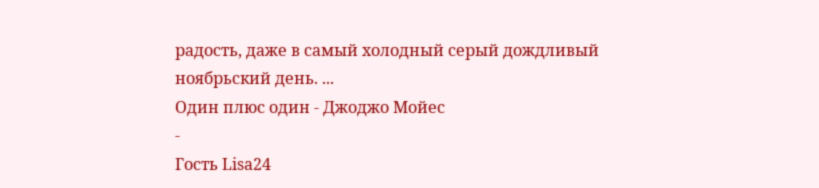радость, даже в самый холодный серый дождливый ноябрьский день. ...
Один плюс один - Джоджо Мойес
-
Гость Lisa24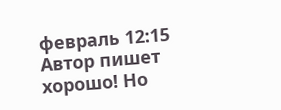февраль 12:15
Автор пишет хорошо! Но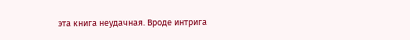эта книга неудачная. Вроде интрига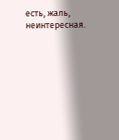есть, жаль, неинтересная.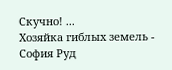Скучно! ...
Хозяйка гиблых земель - София Руд